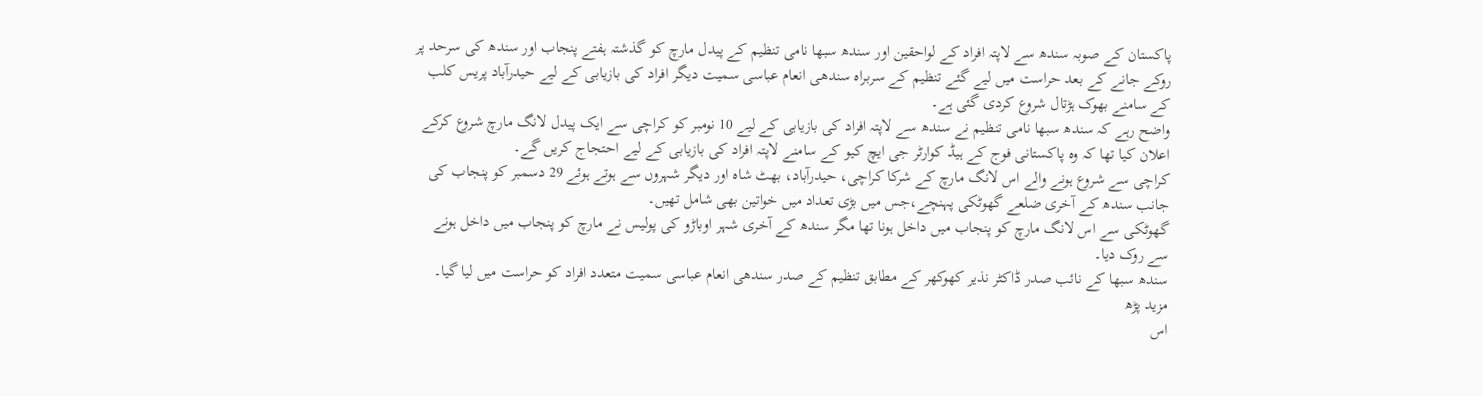پاکستان کے صوبہ سندھ سے لاپتہ افراد کے لواحقین اور سندھ سبھا نامی تنظیم کے پیدل مارچ کو گذشتہ ہفتے پنجاب اور سندھ کی سرحد پر روکے جانے کے بعد حراست میں لیے گئے تنظیم کے سربراہ سندھی انعام عباسی سمیت دیگر افراد کی بازیابی کے لیے حیدرآباد پریس کلب کے سامنے بھوک ہڑتال شروع کردی گئی ہے۔
واضح رہے کہ سندھ سبھا نامی تنظیم نے سندھ سے لاپتہ افراد کی بازیابی کے لیے 10 نومبر کو کراچی سے ایک پیدل لانگ مارچ شروع کرکے اعلان کیا تھا کہ وہ پاکستانی فوج کے ہیڈ کوارٹر جی ایچ کیو کے سامنے لاپتہ افراد کی بازیابی کے لیے احتجاج کریں گے۔
کراچی سے شروع ہونے والے اس لانگ مارچ کے شرکا کراچی، حیدرآباد، بھٹ شاہ اور دیگر شہروں سے ہوتے ہوئے 29 دسمبر کو پنجاب کی جانب سندھ کے آخری ضلعے گھوٹکی پہنچے،جس میں بڑی تعداد میں خواتین بھی شامل تھیں۔
گھوٹکی سے اس لانگ مارچ کو پنجاب میں داخل ہونا تھا مگر سندھ کے آخری شہر اوباڑو کی پولیس نے مارچ کو پنجاب میں داخل ہونے سے روک دیا۔
سندھ سبھا کے نائب صدر ڈاکٹر نذیر کھوکھر کے مطابق تنظیم کے صدر سندھی انعام عباسی سمیت متعدد افراد کو حراست میں لیا گیا۔
مزید پڑھ
اس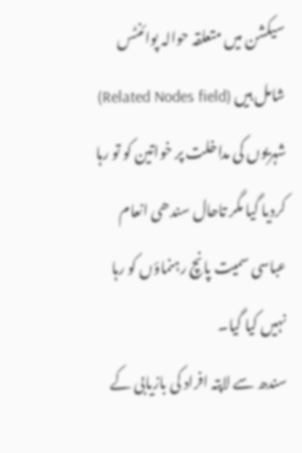سیکشن میں متعلقہ حوالہ پوائنٹس شامل ہیں (Related Nodes field)
شہریوں کی مداخلت پر خواتین کو تو رہا کردیا گیا مگر تاحال سندھی انعام عباسی سمیت پانچ رہنماؤں کو رہا نہیں کیا گیا۔
سندھ سے لاپتہ افراد کی بازیابی کے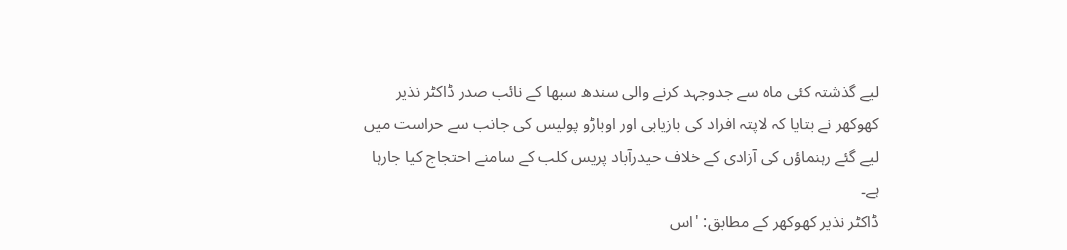لیے گذشتہ کئی ماہ سے جدوجہد کرنے والی سندھ سبھا کے نائب صدر ڈاکٹر نذیر کھوکھر نے بتایا کہ لاپتہ افراد کی بازیابی اور اوباڑو پولیس کی جانب سے حراست میں لیے گئے رہنماؤں کی آزادی کے خلاف حیدرآباد پریس کلب کے سامنے احتجاج کیا جارہا ہے۔
ڈاکٹر نذیر کھوکھر کے مطابق: 'اس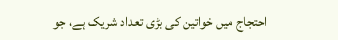احتجاج میں خواتین کی بڑی تعداد شریک ہے، جو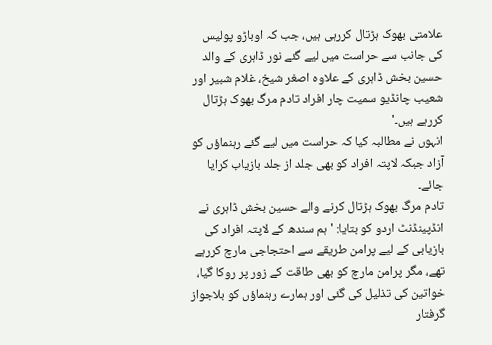علامتی بھوک ہڑتال کررہی ہیں، جب کہ اوباڑو پولیس کی جانب سے حراست میں لیے گئے نور ڈاہری کے والد حسین بخش ڈاہری کے علاوہ اصغر شیخ، غلام شبیر اور شعیب چانڈیو سمیت چار افراد تادم مرگ بھوک ہڑتال کررہے ہیں۔'
انہوں نے مطالبہ کیا کہ حراست میں لیے گئے رہنماؤں کو آزاد جبکہ لاپتہ افراد کو بھی جلد از جلد بازیاب کرایا جائے۔
تادم مرگ بھوک ہڑتال کرنے والے حسین بخش ڈاہری نے انڈپینڈنٹ اردو کو بتایا: 'ہم سندھ کے لاپتہ افراد کی بازیابی کے لیے پرامن طریقے سے احتجاجی مارچ کررہے تھے، مگر پرامن مارچ کو بھی طاقت کے زور پر روکا گیا، خواتین کی تذلیل کی گئی اور ہمارے رہنماؤں کو بلاجواز گرفتار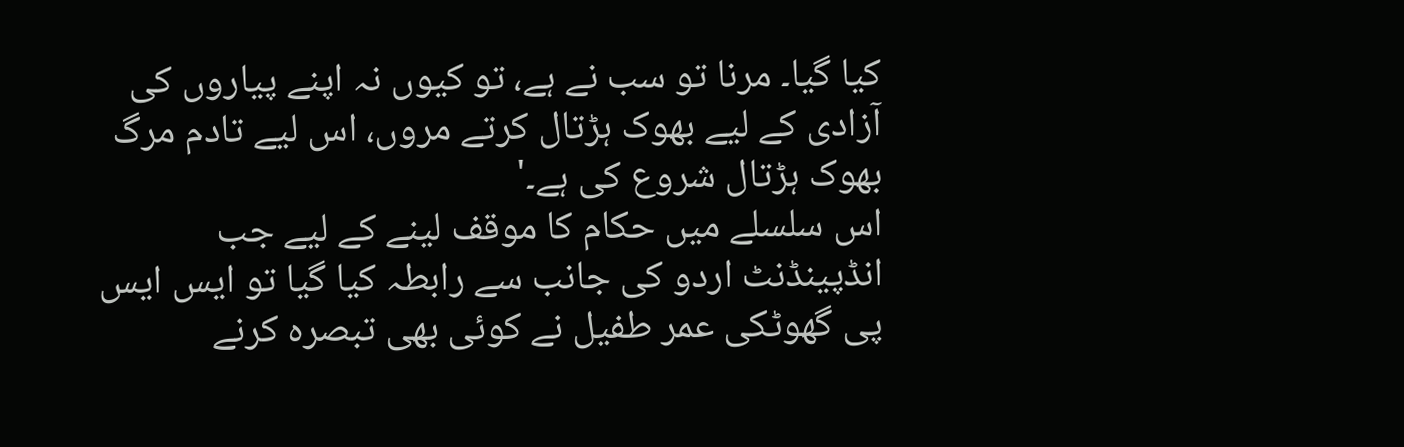کیا گیا۔ مرنا تو سب نے ہے، تو کیوں نہ اپنے پیاروں کی آزادی کے لیے بھوک ہڑتال کرتے مروں، اس لیے تادم مرگ بھوک ہڑتال شروع کی ہے۔'
اس سلسلے میں حکام کا موقف لینے کے لیے جب انڈپینڈنٹ اردو کی جانب سے رابطہ کیا گیا تو ایس ایس پی گھوٹکی عمر طفیل نے کوئی بھی تبصرہ کرنے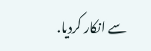سے انکار کردیا.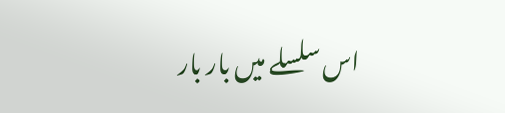اس سلسلے میں بار بار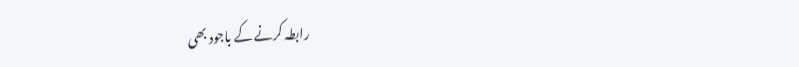رابطہ کرنے کے باجود بھی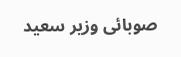صوبائی وزیر سعید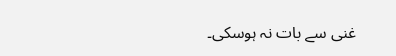غنی سے بات نہ ہوسکی۔